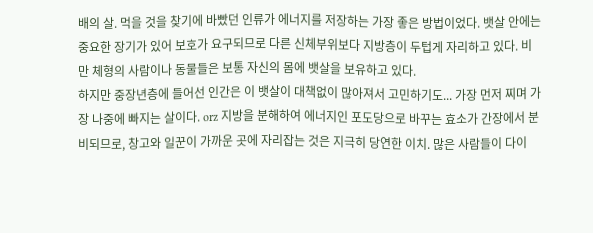배의 살. 먹을 것을 찾기에 바빴던 인류가 에너지를 저장하는 가장 좋은 방법이었다. 뱃살 안에는 중요한 장기가 있어 보호가 요구되므로 다른 신체부위보다 지방층이 두텁게 자리하고 있다. 비만 체형의 사람이나 동물들은 보통 자신의 몸에 뱃살을 보유하고 있다.
하지만 중장년층에 들어선 인간은 이 뱃살이 대책없이 많아져서 고민하기도... 가장 먼저 찌며 가장 나중에 빠지는 살이다. orz 지방을 분해하여 에너지인 포도당으로 바꾸는 효소가 간장에서 분비되므로, 창고와 일꾼이 가까운 곳에 자리잡는 것은 지극히 당연한 이치. 많은 사람들이 다이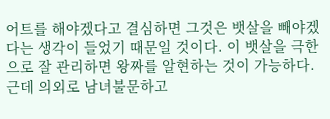어트를 해야겠다고 결심하면 그것은 뱃살을 빼야겠다는 생각이 들었기 때문일 것이다. 이 뱃살을 극한으로 잘 관리하면 왕짜를 알현하는 것이 가능하다. 근데 의외로 남녀불문하고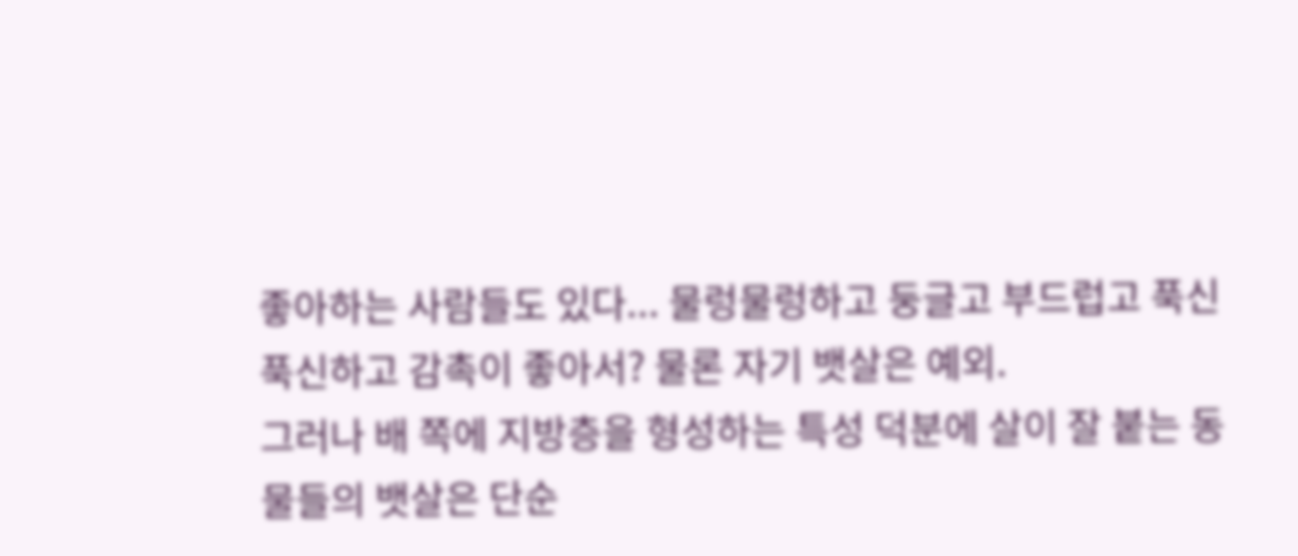좋아하는 사람들도 있다... 물렁물렁하고 둥글고 부드럽고 푹신푹신하고 감촉이 좋아서? 물론 자기 뱃살은 예외.
그러나 배 쪽에 지방층을 형성하는 특성 덕분에 살이 잘 붙는 동물들의 뱃살은 단순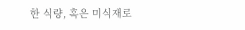한 식량, 혹은 미식재로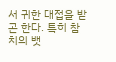서 귀한 대접을 받곤 한다. 특히 참치의 뱃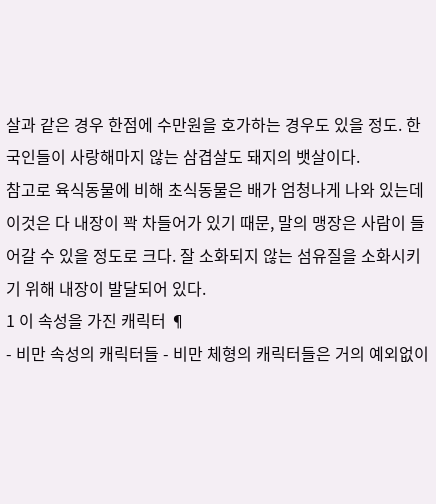살과 같은 경우 한점에 수만원을 호가하는 경우도 있을 정도. 한국인들이 사랑해마지 않는 삼겹살도 돼지의 뱃살이다.
참고로 육식동물에 비해 초식동물은 배가 엄청나게 나와 있는데 이것은 다 내장이 꽉 차들어가 있기 때문, 말의 맹장은 사람이 들어갈 수 있을 정도로 크다. 잘 소화되지 않는 섬유질을 소화시키기 위해 내장이 발달되어 있다.
1 이 속성을 가진 캐릭터 ¶
- 비만 속성의 캐릭터들 - 비만 체형의 캐릭터들은 거의 예외없이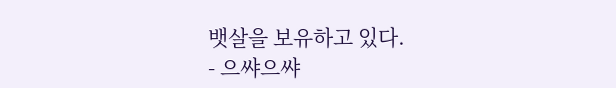뱃살을 보유하고 있다.
- 으쌰으쌰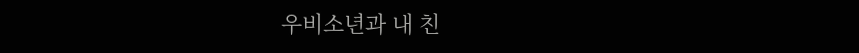우비소년과 내 친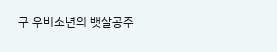구 우비소년의 뱃살공주